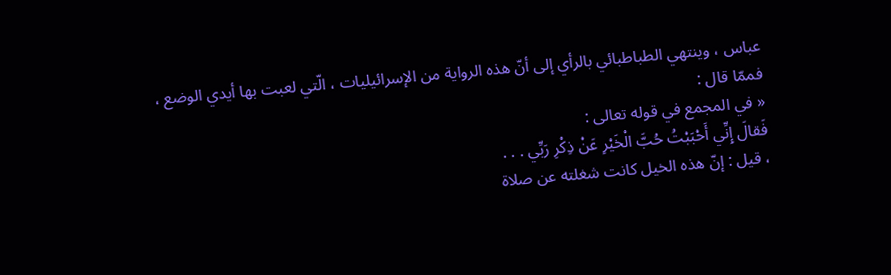عباس ، وينتهي الطباطبائي بالرأي إلى أنّ هذه الرواية من الإسرائيليات ، الّتي لعبت بها أيدي الوضع ، فممّا قال :
« في المجمع في قوله تعالى :
فَقالَ إِنِّي أَحْبَبْتُ حُبَّ الْخَيْرِ عَنْ ذِكْرِ رَبِّي . . .
، قيل : إنّ هذه الخيل كانت شغلته عن صلاة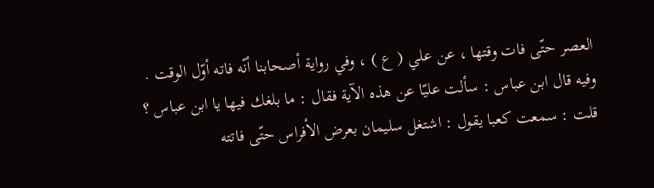العصر حتّى فات وقتها ، عن علي ( ع ) ، وفي رواية أصحابنا أنّه فاته أوّل الوقت .
وفيه قال ابن عباس : سألت عليّا عن هذه الآية فقال : ما بلغك فيها يا ابن عباس ؟
قلت : سمعت كعبا يقول : اشتغل سليمان بعرض الأفراس حتّى فاتته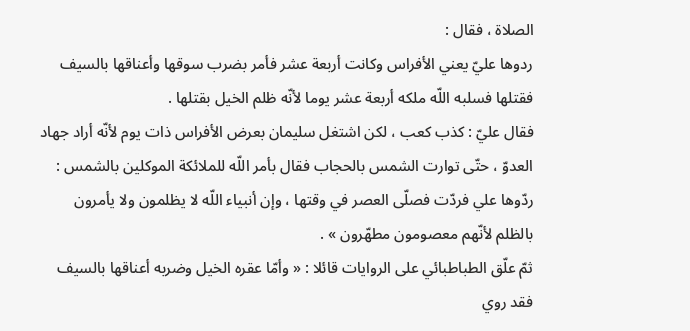الصلاة ، فقال :
ردوها عليّ يعني الأفراس وكانت أربعة عشر فأمر بضرب سوقها وأعناقها بالسيف فقتلها فسلبه اللّه ملكه أربعة عشر يوما لأنّه ظلم الخيل بقتلها .
فقال عليّ : كذب كعب ، لكن اشتغل سليمان بعرض الأفراس ذات يوم لأنّه أراد جهاد العدوّ ، حتّى توارت الشمس بالحجاب فقال بأمر اللّه للملائكة الموكلين بالشمس : ردّوها علي فردّت فصلّى العصر في وقتها ، وإن أنبياء اللّه لا يظلمون ولا يأمرون بالظلم لأنّهم معصومون مطهّرون » .
ثمّ علّق الطباطبائي على الروايات قائلا : « وأمّا عقره الخيل وضربه أعناقها بالسيف فقد روي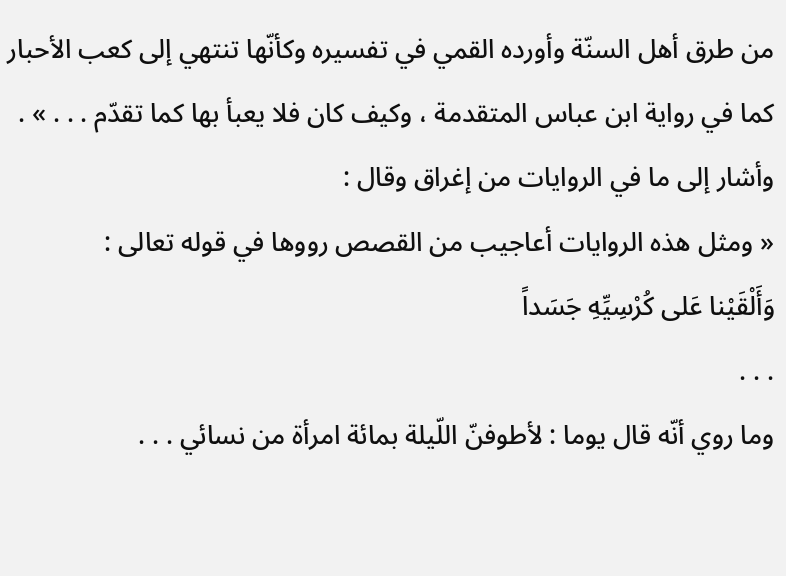من طرق أهل السنّة وأورده القمي في تفسيره وكأنّها تنتهي إلى كعب الأحبار كما في رواية ابن عباس المتقدمة ، وكيف كان فلا يعبأ بها كما تقدّم . . . » .
وأشار إلى ما في الروايات من إغراق وقال :
« ومثل هذه الروايات أعاجيب من القصص رووها في قوله تعالى :
وَأَلْقَيْنا عَلى كُرْسِيِّهِ جَسَداً
. . .
وما روي أنّه قال يوما : لأطوفنّ اللّيلة بمائة امرأة من نسائي . . .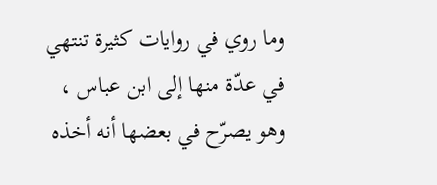وما روي في روايات كثيرة تنتهي في عدّة منها إلى ابن عباس ، وهو يصرّح في بعضها أنه أخذه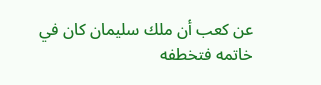عن كعب أن ملك سليمان كان في خاتمه فتخطفه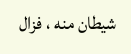شيطان منه ، فزال